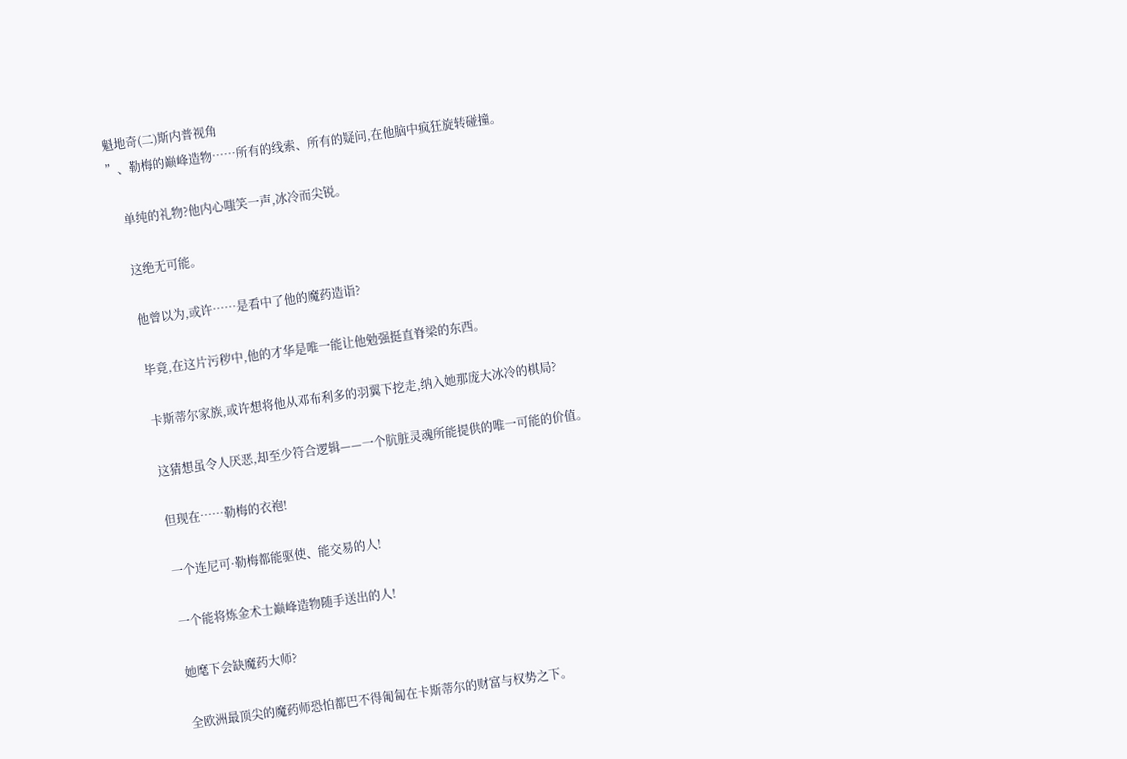魁地奇(二)斯内普视角
”、勒梅的巅峰造物……所有的线索、所有的疑问,在他脑中疯狂旋转碰撞。

    单纯的礼物?他内心嗤笑一声,冰冷而尖锐。

    这绝无可能。

    他曾以为,或许……是看中了他的魔药造诣?

    毕竟,在这片污秽中,他的才华是唯一能让他勉强挺直脊梁的东西。

    卡斯蒂尔家族,或许想将他从邓布利多的羽翼下挖走,纳入她那庞大冰冷的棋局?

    这猜想虽令人厌恶,却至少符合逻辑——一个肮脏灵魂所能提供的唯一可能的价值。

    但现在……勒梅的衣袍!

    一个连尼可·勒梅都能驱使、能交易的人!

    一个能将炼金术士巅峰造物随手送出的人!

    她麾下会缺魔药大师?

    全欧洲最顶尖的魔药师恐怕都巴不得匍匐在卡斯蒂尔的财富与权势之下。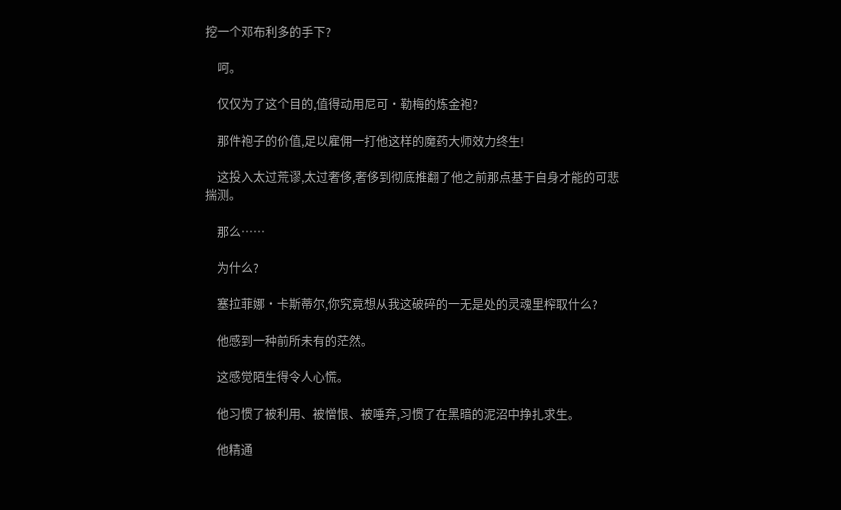挖一个邓布利多的手下?

    呵。

    仅仅为了这个目的,值得动用尼可·勒梅的炼金袍?

    那件袍子的价值,足以雇佣一打他这样的魔药大师效力终生!

    这投入太过荒谬,太过奢侈,奢侈到彻底推翻了他之前那点基于自身才能的可悲揣测。

    那么……

    为什么?

    塞拉菲娜·卡斯蒂尔,你究竟想从我这破碎的一无是处的灵魂里榨取什么?

    他感到一种前所未有的茫然。

    这感觉陌生得令人心慌。

    他习惯了被利用、被憎恨、被唾弃,习惯了在黑暗的泥沼中挣扎求生。

    他精通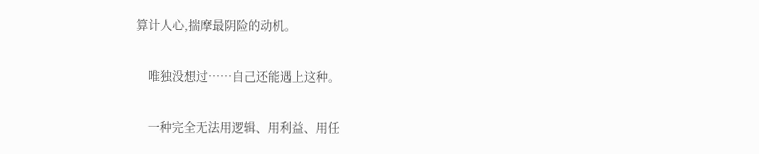算计人心,揣摩最阴险的动机。

    唯独没想过……自己还能遇上这种。

    一种完全无法用逻辑、用利益、用任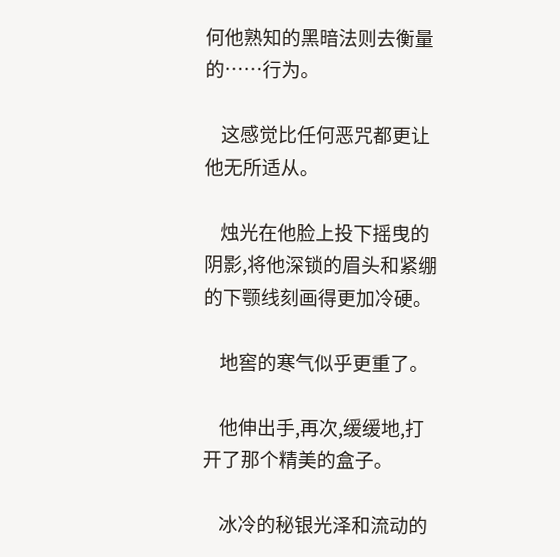何他熟知的黑暗法则去衡量的……行为。

    这感觉比任何恶咒都更让他无所适从。

    烛光在他脸上投下摇曳的阴影,将他深锁的眉头和紧绷的下颚线刻画得更加冷硬。

    地窖的寒气似乎更重了。

    他伸出手,再次,缓缓地,打开了那个精美的盒子。

    冰冷的秘银光泽和流动的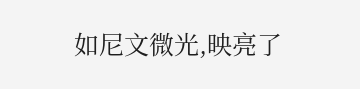如尼文微光,映亮了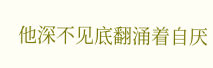他深不见底翻涌着自厌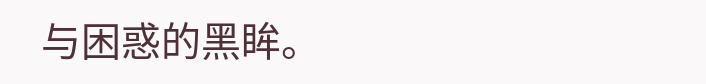与困惑的黑眸。